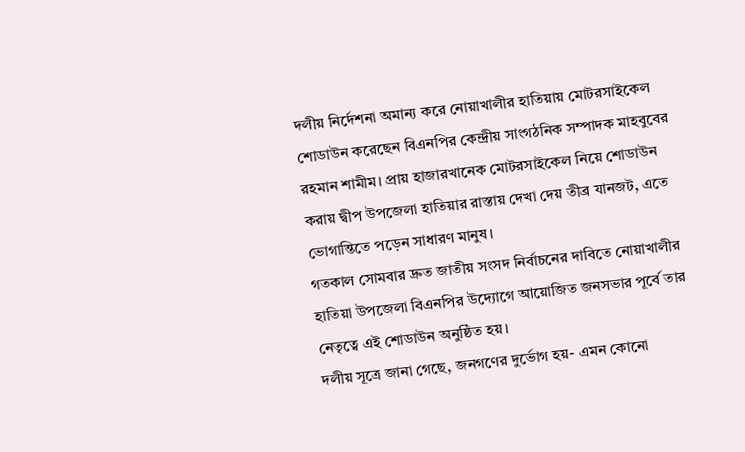দলীয় নির্দেশনা অমান্য করে নোয়াখালীর হাতিয়ায় মোটরসাইকেল শোডাউন করেছেন বিএনপির কেন্দ্রীয় সাংগঠনিক সম্পাদক মাহবুবের রহমান শামীম। প্রায় হাজারখানেক মোটরসাইকেল নিয়ে শোডাউন করায় দ্বীপ উপজেলা হাতিয়ার রাস্তায় দেখা দেয় তীব্র যানজট, এতে ভোগান্তিতে পড়েন সাধারণ মানুষ।
গতকাল সোমবার দ্রুত জাতীয় সংসদ নির্বাচনের দাবিতে নোয়াখালীর হাতিয়া উপজেলা বিএনপির উদ্যোগে আয়োজিত জনসভার পূর্বে তার নেতৃত্বে এই শোডাউন অনুষ্ঠিত হয়।
দলীয় সূত্রে জানা গেছে, জনগণের দুর্ভোগ হয়- এমন কোনো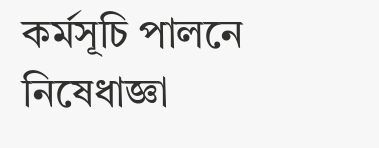কর্মসূচি পালনে নিষেধাজ্ঞা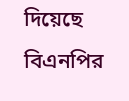দিয়েছে বিএনপির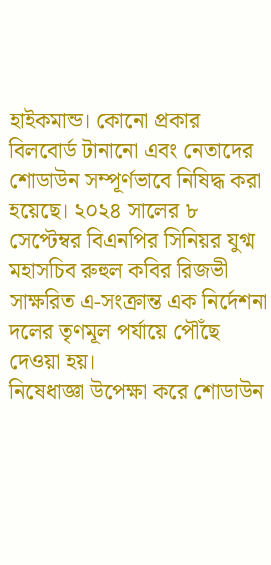হাইকমান্ড। কোনো প্রকার বিলবোর্ড টানানো এবং নেতাদের শোডাউন সম্পূর্ণভাবে নিষিদ্ধ করা হয়েছে। ২০২৪ সালের ৮ সেপ্টেম্বর বিএনপির সিনিয়র যুগ্ম মহাসচিব রুহুল কবির রিজভী সাক্ষরিত এ-সংক্রান্ত এক নির্দেশনা দলের তৃণমূল পর্যায়ে পৌঁছে দেওয়া হয়।
নিষেধাজ্ঞা উপেক্ষা করে শোডাউন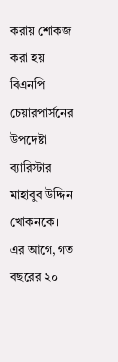করায় শোকজ করা হয় বিএনপি চেয়ারপার্সনের উপদেষ্টা ব্যারিস্টার মাহাবুব উদ্দিন খোকনকে। এর আগে, গত বছরের ২০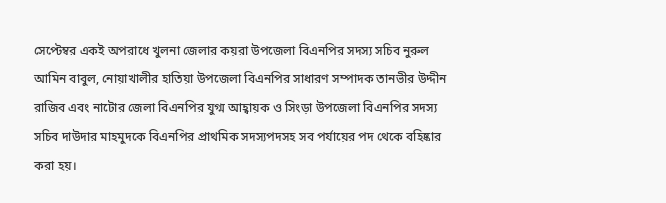সেপ্টেম্বর একই অপরাধে খুলনা জেলার কয়রা উপজেলা বিএনপির সদস্য সচিব নুরুল আমিন বাবুল, নোয়াখালীর হাতিয়া উপজেলা বিএনপির সাধারণ সম্পাদক তানভীর উদ্দীন রাজিব এবং নাটোর জেলা বিএনপির যুগ্ম আহ্বায়ক ও সিংড়া উপজেলা বিএনপির সদস্য সচিব দাউদার মাহমুদকে বিএনপির প্রাথমিক সদস্যপদসহ সব পর্যায়ের পদ থেকে বহিষ্কার করা হয়।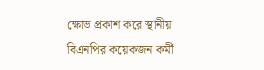ক্ষোভ প্রকাশ করে স্থানীয় বিএনপির কয়েকজন কর্মী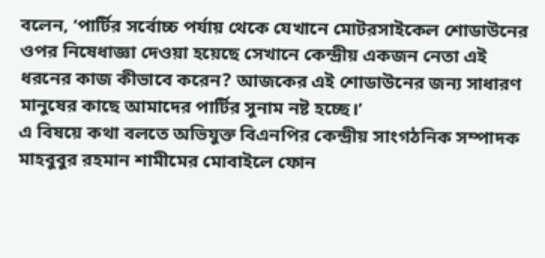বলেন, ‘পার্টির সর্বোচ্চ পর্যায় থেকে যেখানে মোটরসাইকেল শোডাউনের ওপর নিষেধাজ্ঞা দেওয়া হয়েছে সেখানে কেন্দ্রীয় একজন নেতা এই ধরনের কাজ কীভাবে করেন? আজকের এই শোডাউনের জন্য সাধারণ মানুষের কাছে আমাদের পার্টির সুনাম নষ্ট হচ্ছে।’
এ বিষয়ে কথা বলতে অভিযুক্ত বিএনপির কেন্দ্রীয় সাংগঠনিক সম্পাদক মাহবুবুর রহমান শামীমের মোবাইলে ফোন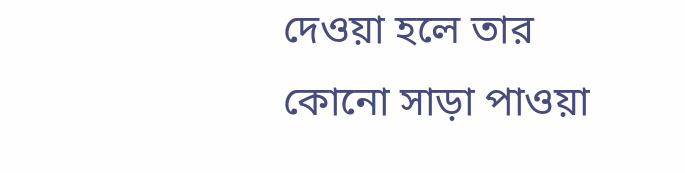দেওয়া হলে তার কোনো সাড়া পাওয়া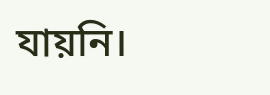যায়নি।